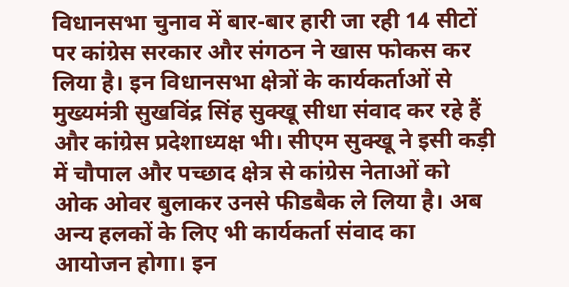विधानसभा चुनाव में बार-बार हारी जा रही 14 सीटों पर कांग्रेस सरकार और संगठन ने खास फोकस कर लिया है। इन विधानसभा क्षेत्रों के कार्यकर्ताओं से मुख्यमंत्री सुखविंद्र सिंह सुक्खू सीधा संवाद कर रहे हैं और कांग्रेस प्रदेशाध्यक्ष भी। सीएम सुक्खू ने इसी कड़ी में चौपाल और पच्छाद क्षेत्र से कांग्रेस नेताओं को ओक ओवर बुलाकर उनसे फीडबैक ले लिया है। अब अन्य हलकों के लिए भी कार्यकर्ता संवाद का आयोजन होगा। इन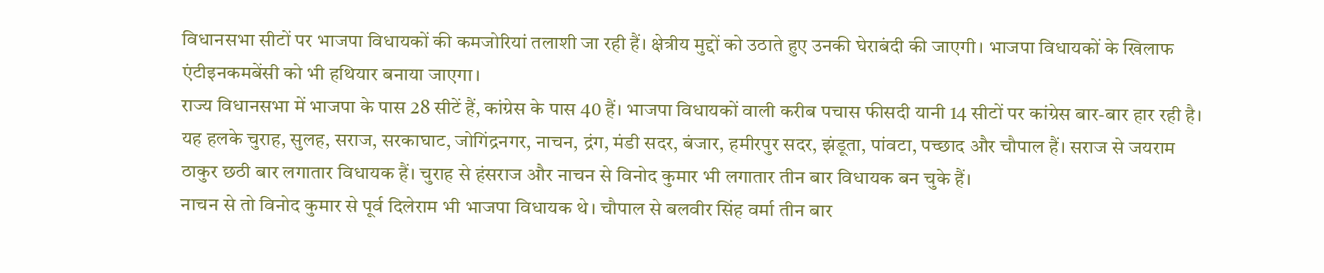विधानसभा सीटों पर भाजपा विधायकों की कमजोरियां तलाशी जा रही हैं। क्षेत्रीय मुद्दों को उठाते हुए उनकी घेराबंदी की जाएगी। भाजपा विधायकों के खिलाफ एंटीइनकमबेंसी को भी हथियार बनाया जाएगा।
राज्य विधानसभा में भाजपा के पास 28 सीटें हैं, कांग्रेस के पास 40 हैं। भाजपा विधायकों वाली करीब पचास फीसदी यानी 14 सीटों पर कांग्रेस बार-बार हार रही है। यह हलके चुराह, सुलह, सराज, सरकाघाट, जोगिंद्रनगर, नाचन, द्रंग, मंडी सदर, बंजार, हमीरपुर सदर, झंडूता, पांवटा, पच्छाद और चौपाल हैं। सराज से जयराम ठाकुर छठी बार लगातार विधायक हैं। चुराह से हंसराज और नाचन से विनोद कुमार भी लगातार तीन बार विधायक बन चुके हैं।
नाचन से तो विनोद कुमार से पूर्व दिलेराम भी भाजपा विधायक थे। चौपाल से बलवीर सिंह वर्मा तीन बार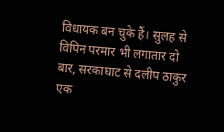विधायक बन चुके हैं। सुलह से विपिन परमार भी लगातार दो बार, सरकाघाट से दलीप ठाकुर एक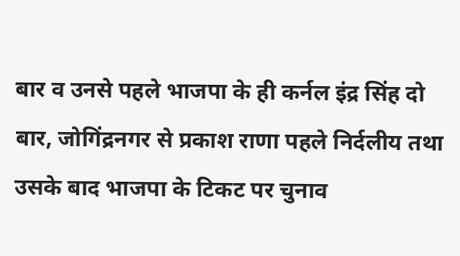बार व उनसे पहले भाजपा के ही कर्नल इंद्र सिंह दो बार, जोगिंद्रनगर से प्रकाश राणा पहले निर्दलीय तथा उसके बाद भाजपा के टिकट पर चुनाव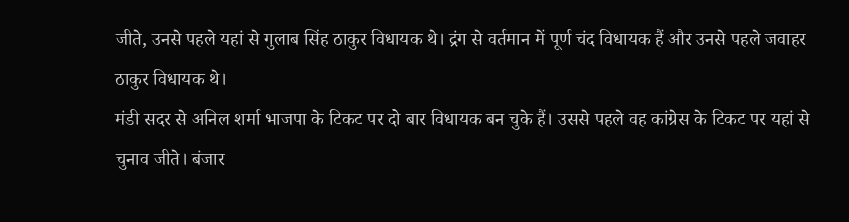जीते, उनसे पहले यहां से गुलाब सिंह ठाकुर विधायक थे। द्रंग से वर्तमान में पूर्ण चंद विधायक हैं और उनसे पहले जवाहर ठाकुर विधायक थे।
मंडी सदर से अनिल शर्मा भाजपा के टिकट पर दो बार विधायक बन चुके हैं। उससे पहले वह कांग्रेस के टिकट पर यहां से चुनाव जीते। बंजार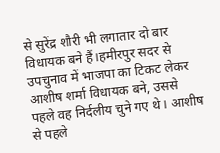से सुरेंद्र शौरी भी लगातार दो बार विधायक बने हैं।हमीरपुर सदर से उपचुनाव में भाजपा का टिकट लेकर आशीष शर्मा विधायक बने, उससे पहले वह निर्दलीय चुने गए थे। आशीष से पहले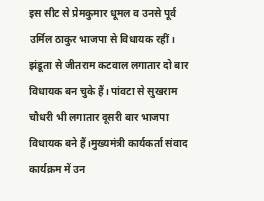इस सीट से प्रेमकुमार धूमल व उनसे पूर्व उर्मिल ठाकुर भाजपा से विधायक रहीं।
झंडूता से जीतराम कटवाल लगातार दो बार विधायक बन चुके हैं। पांवटा से सुखराम चौधरी भी लगातार दूसरी बार भाजपा विधायक बने हैं।मुख्यमंत्री कार्यकर्ता संवाद कार्यक्रम में उन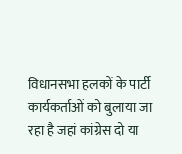विधानसभा हलकों के पार्टी कार्यकर्ताओं को बुलाया जा रहा है जहां कांग्रेस दो या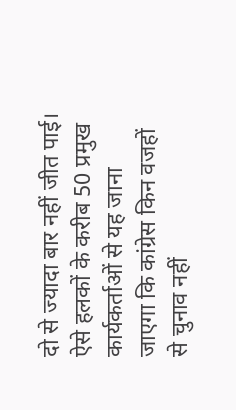दो से ज्यादा बार नहीं जीत पाई। ऐसे हलकों के करीब 50 प्रमुख कार्यकर्ताओं से यह जाना जाएगा कि कांग्रेस किन वजहों से चुनाव नहीं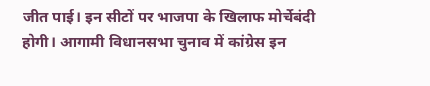जीत पाई। इन सीटों पर भाजपा के खिलाफ मोर्चेबंदी होगी। आगामी विधानसभा चुनाव में कांग्रेस इन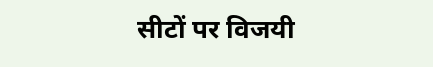सीटों पर विजयी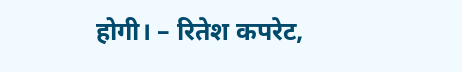होगी। – रितेश कपरेट,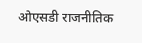ओएसडी राजनीतिक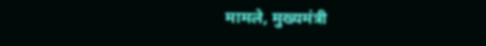मामले, मुख्यमंत्री